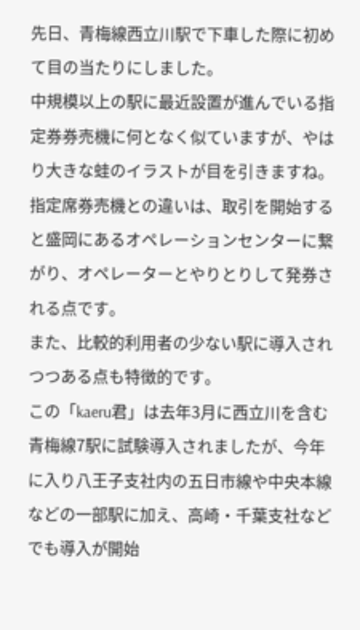先日、青梅線西立川駅で下車した際に初めて目の当たりにしました。
中規模以上の駅に最近設置が進んでいる指定券券売機に何となく似ていますが、やはり大きな蛙のイラストが目を引きますね。
指定席券売機との違いは、取引を開始すると盛岡にあるオペレーションセンターに繋がり、オペレーターとやりとりして発券される点です。
また、比較的利用者の少ない駅に導入されつつある点も特徴的です。
この「kaeru君」は去年3月に西立川を含む青梅線7駅に試験導入されましたが、今年に入り八王子支社内の五日市線や中央本線などの一部駅に加え、高崎・千葉支社などでも導入が開始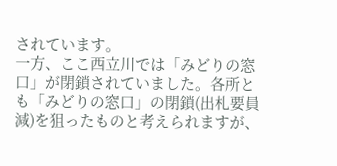されています。
一方、ここ西立川では「みどりの窓口」が閉鎖されていました。各所とも「みどりの窓口」の閉鎖(出札要員減)を狙ったものと考えられますが、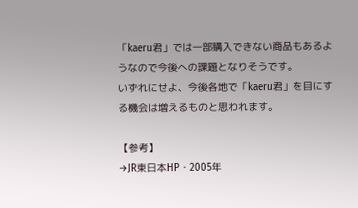「kaeru君」では一部購入できない商品もあるようなので今後への課題となりそうです。
いずれにせよ、今後各地で「kaeru君」を目にする機会は増えるものと思われます。

【参考】
→JR東日本HP・2005年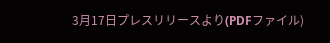3月17日プレスリリースより(PDFファイル)